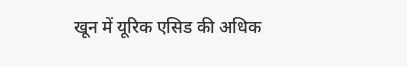खून में यूरिक एसिड की अधिक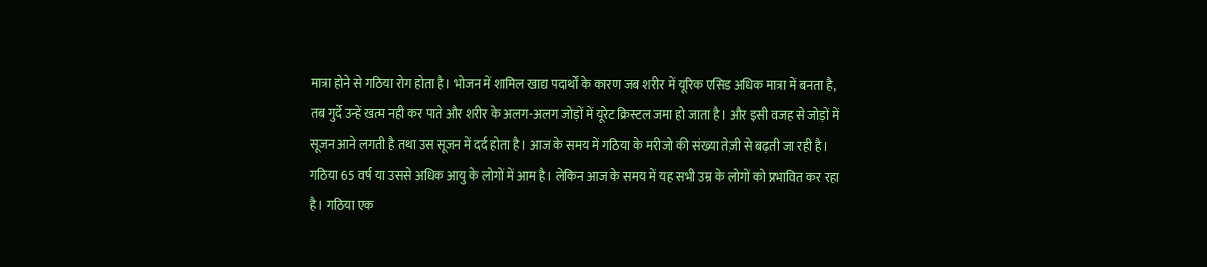मात्रा होने से गठिया रोग होता है। भोजन में शामिल खाद्य पदार्थों के कारण जब शरीर में यूरिक एसिड अधिक मात्रा में बनता है, तब गुर्दे उन्हें खत्म नही कर पाते और शरीर के अलग-अलग जोड़ों में यूरेट क्रिस्टल जमा हो जाता है। और इसी वजह से जोड़ों में सूजन आने लगती है तथा उस सूजन में दर्द होता है। आज के समय में गठिया के मरीजो की संख्या तेज़ी से बढ़ती जा रही है। गठिया 65 वर्ष या उससे अधिक आयु के लोगों में आम है। लेकिन आज के समय में यह सभी उम्र के लोगों को प्रभावित कर रहा है। गठिया एक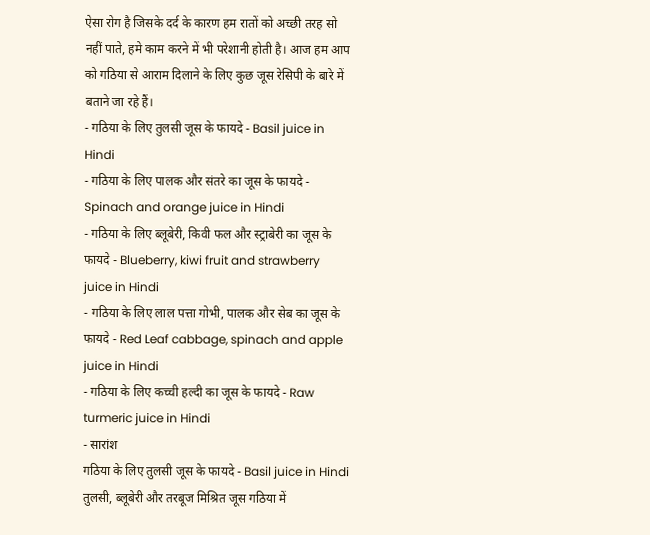ऐसा रोग है जिसके दर्द के कारण हम रातों को अच्छी तरह सो नहीं पाते, हमे काम करने में भी परेशानी होती है। आज हम आप को गठिया से आराम दिलाने के लिए कुछ जूस रेसिपी के बारे में बताने जा रहे हैं।
- गठिया के लिए तुलसी जूस के फायदे - Basil juice in Hindi
- गठिया के लिए पालक और संतरे का जूस के फायदे - Spinach and orange juice in Hindi
- गठिया के लिए ब्लूबेरी, किवी फल और स्ट्राबेरी का जूस के फायदे - Blueberry, kiwi fruit and strawberry juice in Hindi
- गठिया के लिए लाल पत्ता गोभी, पालक और सेब का जूस के फायदे - Red Leaf cabbage, spinach and apple juice in Hindi
- गठिया के लिए कच्ची हल्दी का जूस के फायदे - Raw turmeric juice in Hindi
- सारांश
गठिया के लिए तुलसी जूस के फायदे - Basil juice in Hindi
तुलसी, ब्लूबेरी और तरबूज मिश्रित जूस गठिया में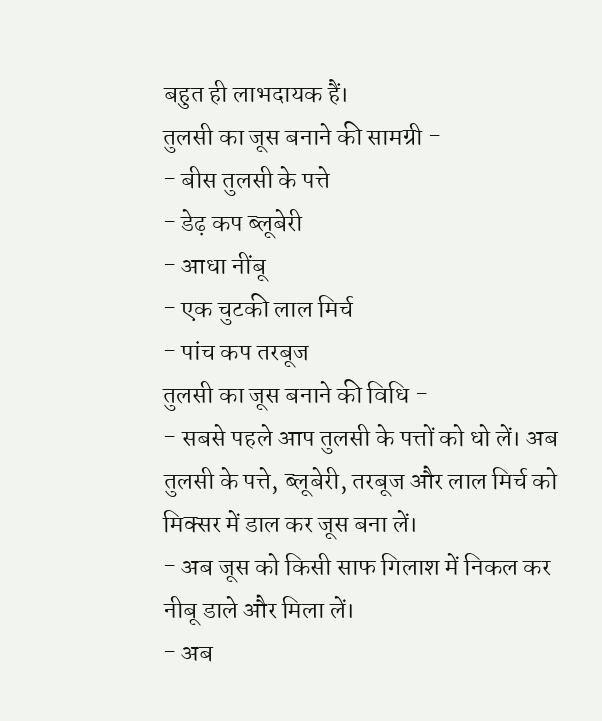बहुत ही लाभदायक हैं।
तुलसी का जूस बनाने की सामग्री -
- बीस तुलसी के पत्ते
- डेढ़ कप ब्लूबेरी
- आधा नींबू
- एक चुटकी लाल मिर्च
- पांच कप तरबूज
तुलसी का जूस बनाने की विधि -
- सबसे पहले आप तुलसी के पत्तों को धो लें। अब तुलसी के पत्ते, ब्लूबेरी, तरबूज और लाल मिर्च को मिक्सर में डाल कर जूस बना लें।
- अब जूस को किसी साफ गिलाश में निकल कर नीबू डाले और मिला लें।
- अब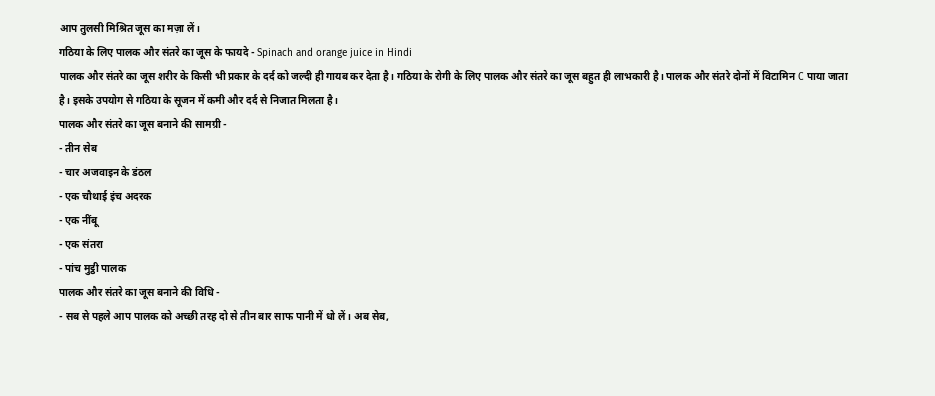आप तुलसी मिश्रित जूस का मज़ा लें।
गठिया के लिए पालक और संतरे का जूस के फायदे - Spinach and orange juice in Hindi
पालक और संतरे का जूस शरीर के किसी भी प्रकार के दर्द को जल्दी ही गायब कर देता है। गठिया के रोगी के लिए पालक और संतरे का जूस बहुत ही लाभकारी है। पालक और संतरे दोनों में विटामिन C पाया जाता है। इसके उपयोग से गठिया के सूजन में कमी और दर्द से निजात मिलता है।
पालक और संतरे का जूस बनाने की सामग्री -
- तीन सेब
- चार अजवाइन के डंठल
- एक चौथाई इंच अदरक
- एक नींबू
- एक संतरा
- पांच मुट्ठी पालक
पालक और संतरे का जूस बनाने की विधि -
- सब से पहले आप पालक को अच्छी तरह दो से तीन बार साफ पानी में धो लें। अब सेब,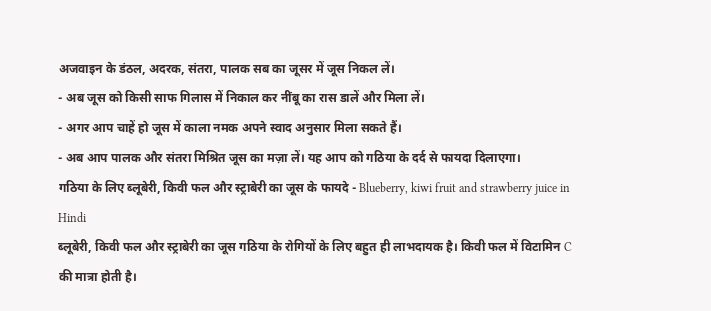अजवाइन के डंठल, अदरक, संतरा, पालक सब का जूसर में जूस निकल लें।
- अब जूस को किसी साफ गिलास में निकाल कर नींबू का रास डालें और मिला लें।
- अगर आप चाहें हो जूस में काला नमक अपने स्वाद अनुसार मिला सकते हैं।
- अब आप पालक और संतरा मिश्रित जूस का मज़ा लें। यह आप को गठिया के दर्द से फायदा दिलाएगा।
गठिया के लिए ब्लूबेरी, किवी फल और स्ट्राबेरी का जूस के फायदे - Blueberry, kiwi fruit and strawberry juice in Hindi
ब्लूबेरी, किवी फल और स्ट्राबेरी का जूस गठिया के रोगियों के लिए बहुत ही लाभदायक है। किवी फल में विटामिन C की मात्रा होती है।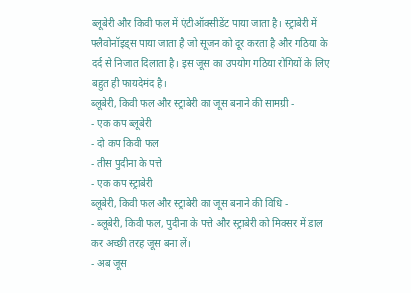ब्लूबेरी और किवी फल में एंटीऑक्सीडेंट पाया जाता है। स्ट्राबेरी में फ्लैवोनॉइड्स पाया जाता है जो सूजन को दूर करता है और गठिया के दर्द से निजात दिलाता है। इस जूस का उपयोग गठिया रोगियों के लिए बहुत ही फायदेमंद है।
ब्लूबेरी, किवी फल और स्ट्राबेरी का जूस बनाने की सामग्री -
- एक कप ब्लूबेरी
- दो कप किवी फल
- तीस पुदीना के पत्ते
- एक कप स्ट्राबेरी
ब्लूबेरी, किवी फल और स्ट्राबेरी का जूस बनाने की विधि -
- ब्लूबेरी, किवी फल, पुदीना के पत्ते और स्ट्राबेरी को मिक्सर में डाल कर अच्छी तरह जूस बना लें।
- अब जूस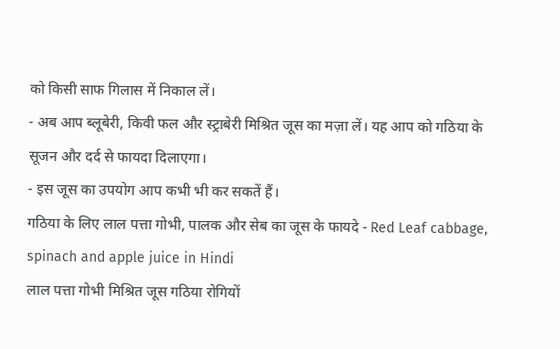को किसी साफ गिलास में निकाल लें।
- अब आप ब्लूबेरी, किवी फल और स्ट्राबेरी मिश्रित जूस का मज़ा लें। यह आप को गठिया के सूजन और दर्द से फायदा दिलाएगा।
- इस जूस का उपयोग आप कभी भी कर सकतें हैं।
गठिया के लिए लाल पत्ता गोभी, पालक और सेब का जूस के फायदे - Red Leaf cabbage, spinach and apple juice in Hindi
लाल पत्ता गोभी मिश्रित जूस गठिया रोगियों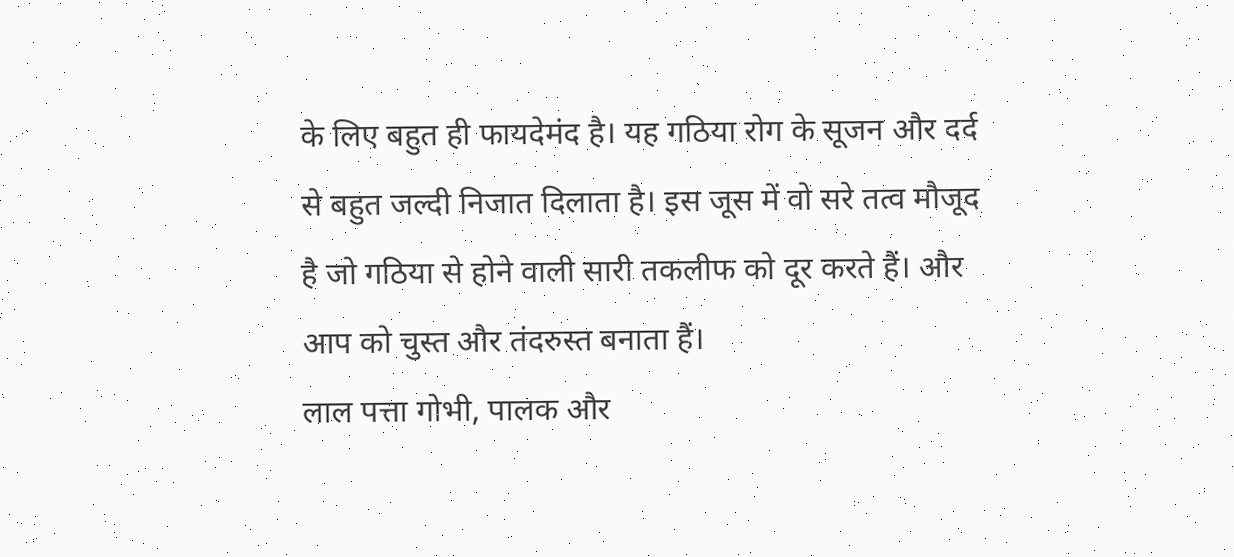के लिए बहुत ही फायदेमंद है। यह गठिया रोग के सूजन और दर्द से बहुत जल्दी निजात दिलाता है। इस जूस में वो सरे तत्व मौजूद है जो गठिया से होने वाली सारी तकलीफ को दूर करते हैं। और आप को चुस्त और तंदरुस्त बनाता हैं।
लाल पत्ता गोभी, पालक और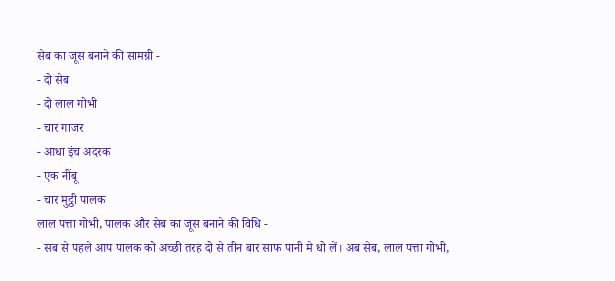सेब का जूस बनाने की सामग्री -
- दो सेब
- दो लाल गोभी
- चार गाजर
- आधा इंच अदरक
- एक नींबू
- चार मुट्ठी पालक
लाल पत्ता गोभी, पालक और सेब का जूस बनाने की विधि -
- सब से पहले आप पालक को अच्छी तरह दो से तीन बार साफ पानी मे धो लें। अब सेब, लाल पत्ता गोभी,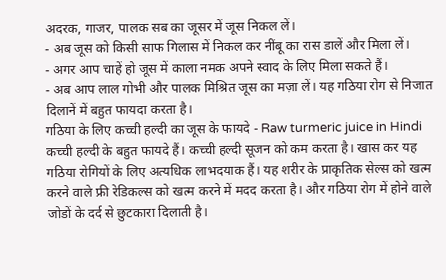अदरक, गाजर, पालक सब का जूसर में जूस निकल लें।
- अब जूस को किसी साफ गिलास में निकल कर नींबू का रास डालें और मिला लें।
- अगर आप चाहें हो जूस में काला नमक अपने स्वाद के लिए मिला सकते हैं।
- अब आप लाल गोभी और पालक मिश्रित जूस का मज़ा लें। यह गठिया रोग से निजात दिलानें में बहुत फायदा करता है।
गठिया के लिए कच्ची हल्दी का जूस के फायदे - Raw turmeric juice in Hindi
कच्ची हल्दी के बहुत फायदे हैं। कच्ची हल्दी सूजन को कम करता है। खास कर यह गठिया रोगियों के लिए अत्यधिक लाभदयाक हैं। यह शरीर के प्राकृतिक सेल्स को खत्म करने वाले फ्री रेडिकल्स को खत्म करने में मदद करता है। और गठिया रोग में होने वाले जोडों के दर्द से छुटकारा दिलाती है।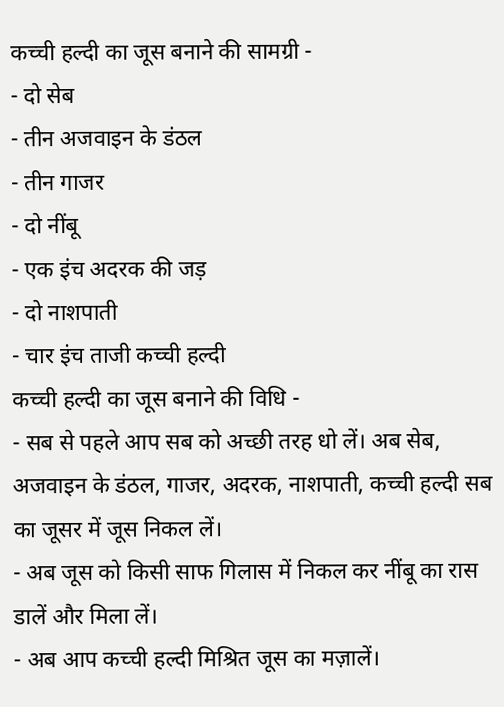कच्ची हल्दी का जूस बनाने की सामग्री -
- दो सेब
- तीन अजवाइन के डंठल
- तीन गाजर
- दो नींबू
- एक इंच अदरक की जड़
- दो नाशपाती
- चार इंच ताजी कच्ची हल्दी
कच्ची हल्दी का जूस बनाने की विधि -
- सब से पहले आप सब को अच्छी तरह धो लें। अब सेब, अजवाइन के डंठल, गाजर, अदरक, नाशपाती, कच्ची हल्दी सब का जूसर में जूस निकल लें।
- अब जूस को किसी साफ गिलास में निकल कर नींबू का रास डालें और मिला लें।
- अब आप कच्ची हल्दी मिश्रित जूस का मज़ालें।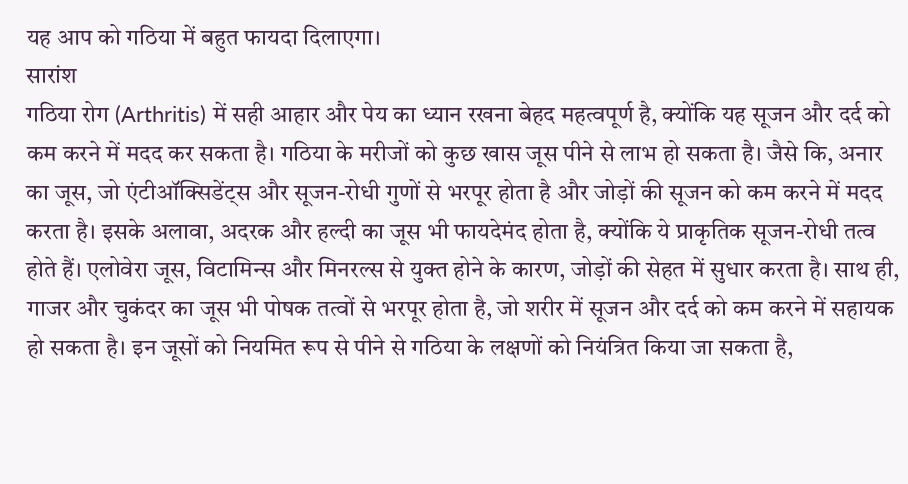यह आप को गठिया में बहुत फायदा दिलाएगा।
सारांश
गठिया रोग (Arthritis) में सही आहार और पेय का ध्यान रखना बेहद महत्वपूर्ण है, क्योंकि यह सूजन और दर्द को कम करने में मदद कर सकता है। गठिया के मरीजों को कुछ खास जूस पीने से लाभ हो सकता है। जैसे कि, अनार का जूस, जो एंटीऑक्सिडेंट्स और सूजन-रोधी गुणों से भरपूर होता है और जोड़ों की सूजन को कम करने में मदद करता है। इसके अलावा, अदरक और हल्दी का जूस भी फायदेमंद होता है, क्योंकि ये प्राकृतिक सूजन-रोधी तत्व होते हैं। एलोवेरा जूस, विटामिन्स और मिनरल्स से युक्त होने के कारण, जोड़ों की सेहत में सुधार करता है। साथ ही, गाजर और चुकंदर का जूस भी पोषक तत्वों से भरपूर होता है, जो शरीर में सूजन और दर्द को कम करने में सहायक हो सकता है। इन जूसों को नियमित रूप से पीने से गठिया के लक्षणों को नियंत्रित किया जा सकता है,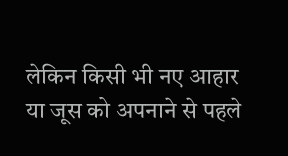लेकिन किसी भी नए आहार या जूस को अपनाने से पहले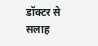डॉक्टर से सलाह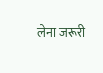लेना जरूरी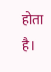होता है।